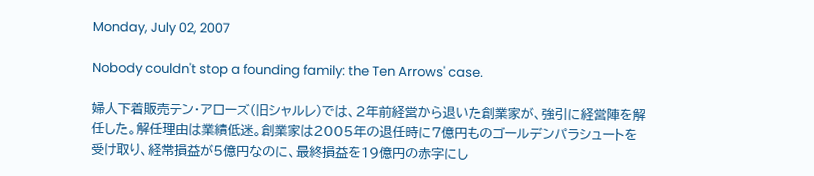Monday, July 02, 2007

Nobody couldn't stop a founding family: the Ten Arrows' case.

婦人下着販売テン・アローズ(旧シャルレ)では、2年前経営から退いた創業家が、強引に経営陣を解任した。解任理由は業績低迷。創業家は2005年の退任時に7億円ものゴールデンパラシュートを受け取り、経常損益が5億円なのに、最終損益を19億円の赤字にし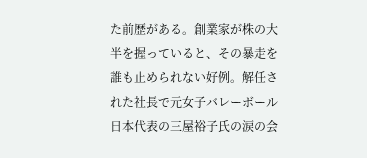た前歴がある。創業家が株の大半を握っていると、その暴走を誰も止められない好例。解任された社長で元女子バレーボール日本代表の三屋裕子氏の涙の会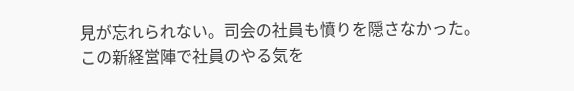見が忘れられない。司会の社員も憤りを隠さなかった。この新経営陣で社員のやる気を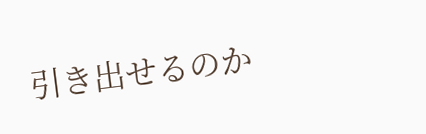引き出せるのか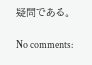疑問である。

No comments: